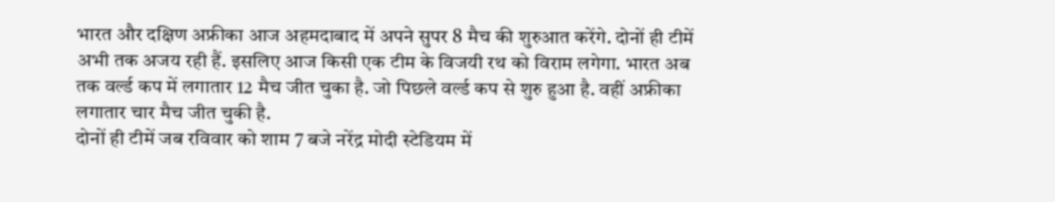भारत और दक्षिण अफ्रीका आज अहमदाबाद में अपने सुपर 8 मैच की शुरुआत करेंगे. दोनों ही टीमें अभी तक अजय रही हैं. इसलिए आज किसी एक टीम के विजयी रथ को विराम लगेगा. भारत अब तक वर्ल्ड कप में लगातार 12 मैच जीत चुका है. जो पिछले वर्ल्ड कप से शुरु हुआ है. वहीं अफ्रीका लगातार चार मैच जीत चुकी है.
दोनों ही टीमें जब रविवार को शाम 7 बजे नरेंद्र मोदी स्टेडियम में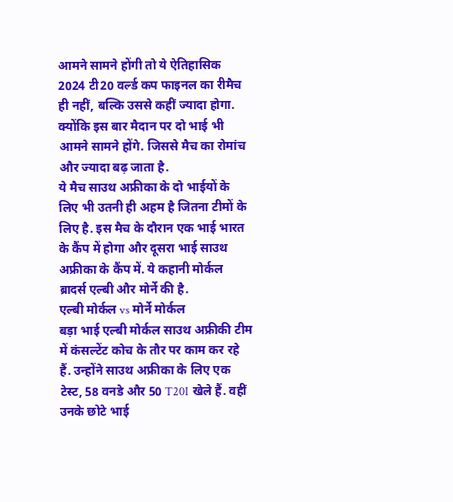आमने सामने होंगी तो ये ऐतिहासिक 2024 टी20 वर्ल्ड कप फाइनल का रीमैच ही नहीं, बल्कि उससे कहीं ज्यादा होगा. क्योंकि इस बार मैदान पर दो भाई भी आमने सामने होंगे. जिससे मैच का रोमांच और ज्यादा बढ़ जाता है.
ये मैच साउथ अफ्रीका के दो भाईयों के लिए भी उतनी ही अहम है जितना टीमों के लिए है. इस मैच के दौरान एक भाई भारत के कैंप में होगा और दूसरा भाई साउथ अफ्रीका के कैंप में. ये कहानी मोर्कल ब्रादर्स एल्बी और मोर्ने की है.
एल्बी मोर्कल vs मोर्ने मोर्कल
बड़ा भाई एल्बी मोर्कल साउथ अफ्रीकी टीम में कंसल्टेंट कोच के तौर पर काम कर रहे हैं. उन्होंने साउथ अफ्रीका के लिए एक टेस्ट, 58 वनडे और 50 T20I खेले हैं. वहीं उनके छोटे भाई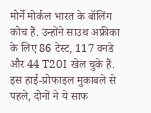मोर्ने मोर्कल भारत के बॉलिंग कोच हैं. उन्होंने साउथ अफ्रीका के लिए 86 टेस्ट, 117 वनडे और 44 T20I खेल चुके हैं.
इस हाई-प्रोफाइल मुकाबले से पहले, दोनों ने ये साफ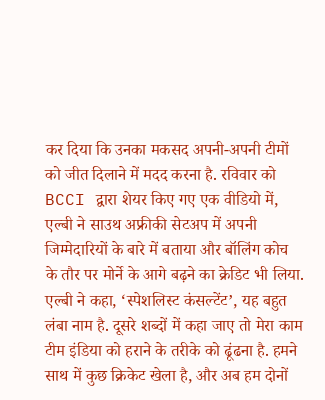कर दिया कि उनका मकसद अपनी-अपनी टीमों को जीत दिलाने में मदद करना है. रविवार को BCCI द्वारा शेयर किए गए एक वीडियो में, एल्बी ने साउथ अफ्रीकी सेटअप में अपनी जिम्मेदारियों के बारे में बताया और बॉलिंग कोच के तौर पर मोर्ने के आगे बढ़ने का क्रेडिट भी लिया.
एल्बी ने कहा, ‘स्पेशलिस्ट कंसल्टेंट’, यह बहुत लंबा नाम है. दूसरे शब्दों में कहा जाए तो मेरा काम टीम इंडिया को हराने के तरीके को ढूंढना है. हमने साथ में कुछ क्रिकेट खेला है, और अब हम दोनों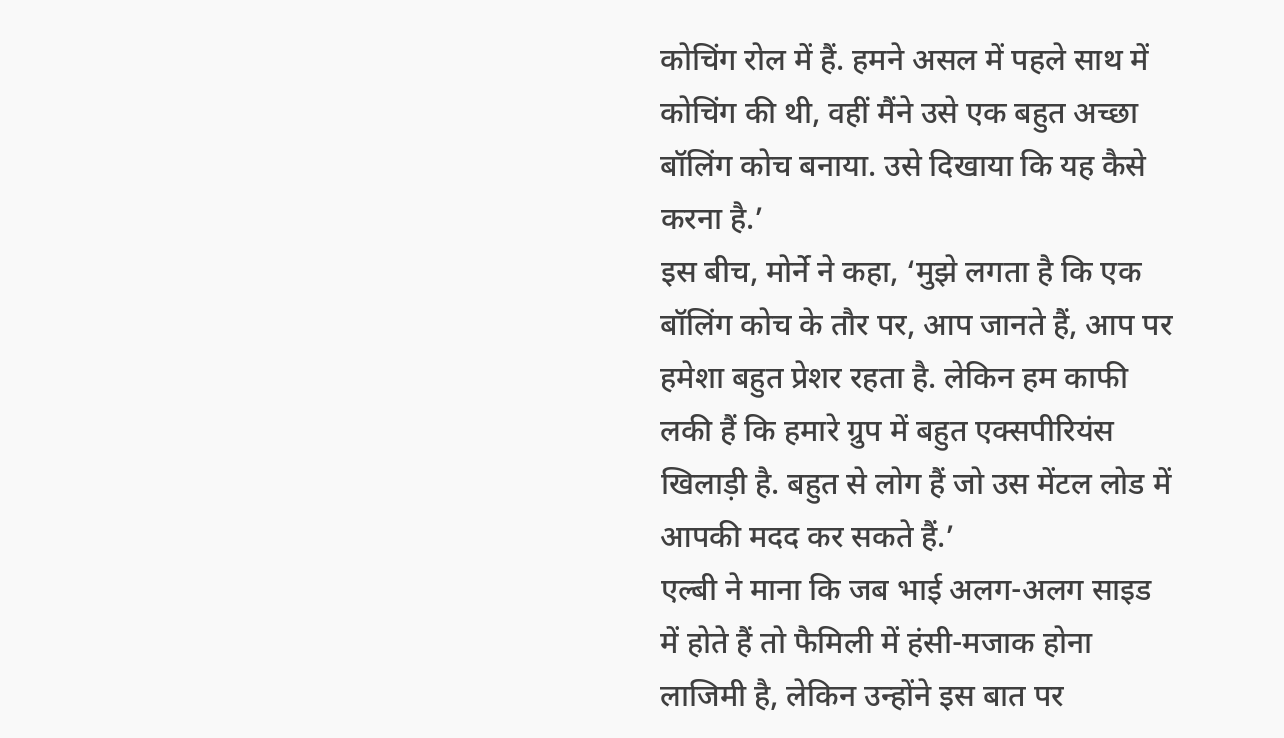कोचिंग रोल में हैं. हमने असल में पहले साथ में कोचिंग की थी, वहीं मैंने उसे एक बहुत अच्छा बॉलिंग कोच बनाया. उसे दिखाया कि यह कैसे करना है.’
इस बीच, मोर्ने ने कहा, ‘मुझे लगता है कि एक बॉलिंग कोच के तौर पर, आप जानते हैं, आप पर हमेशा बहुत प्रेशर रहता है. लेकिन हम काफी लकी हैं कि हमारे ग्रुप में बहुत एक्सपीरियंस खिलाड़ी है. बहुत से लोग हैं जो उस मेंटल लोड में आपकी मदद कर सकते हैं.’
एल्बी ने माना कि जब भाई अलग-अलग साइड में होते हैं तो फैमिली में हंसी-मजाक होना लाजिमी है, लेकिन उन्होंने इस बात पर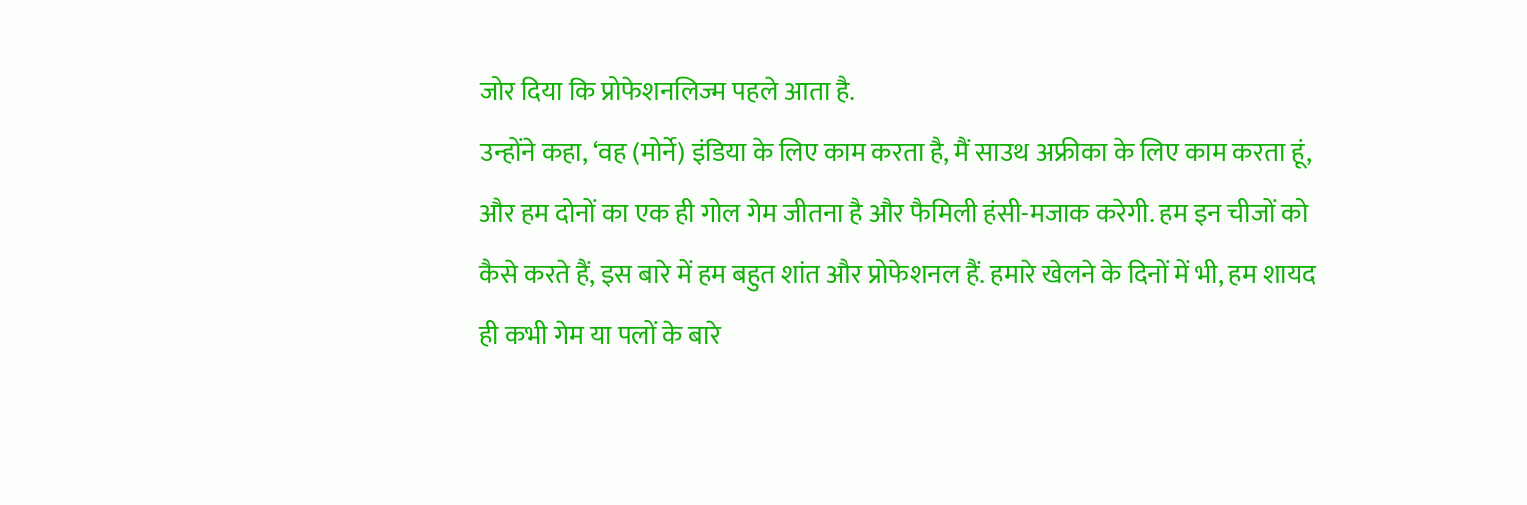जोर दिया कि प्रोफेशनलिज्म पहले आता है.
उन्होंने कहा, ‘वह (मोर्ने) इंडिया के लिए काम करता है, मैं साउथ अफ्रीका के लिए काम करता हूं, और हम दोनों का एक ही गोल गेम जीतना है और फैमिली हंसी-मजाक करेगी. हम इन चीजों को कैसे करते हैं, इस बारे में हम बहुत शांत और प्रोफेशनल हैं. हमारे खेलने के दिनों में भी, हम शायद ही कभी गेम या पलों के बारे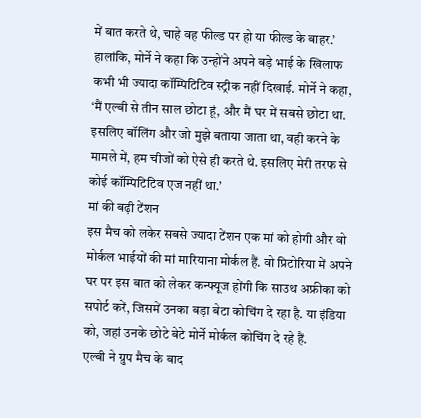में बात करते थे, चाहे वह फील्ड पर हो या फील्ड के बाहर.’
हालांकि, मोर्ने ने कहा कि उन्होंने अपने बड़े भाई के खिलाफ कभी भी ज्यादा कॉम्पिटिटिव स्ट्रीक नहीं दिखाई. मोर्ने ने कहा, ‘मैं एल्बी से तीन साल छोटा हूं, और मैं घर में सबसे छोटा था. इसलिए बॉलिंग और जो मुझे बताया जाता था, वही करने के मामले में, हम चीजों को ऐसे ही करते थे. इसलिए मेरी तरफ से कोई कॉम्पिटिटिव एज नहीं था.’
मां की बढ़ी टेंशन
इस मैच को लकेर सबसे ज्यादा टेंशन एक मां को होगी और वो मोर्कल भाईयों की मां मारियाना मोर्कल हैं. वो प्रिटोरिया में अपने घर पर इस बात को लेकर कन्फ्यूज होंगी कि साउथ अफ्रीका को सपोर्ट करें, जिसमें उनका बड़ा बेटा कोचिंग दे रहा है. या इंडिया को, जहां उनके छोटे बेटे मोर्ने मोर्कल कोचिंग दे रहे हैं.
एल्बी ने ग्रुप मैच के बाद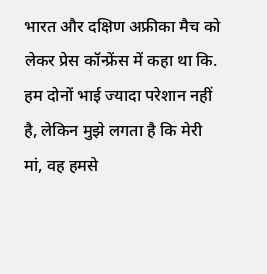भारत और दक्षिण अफ्रीका मैच को लेकर प्रेस कॉन्फ्रेंस में कहा था कि. हम दोनों भाई ज्यादा परेशान नहीं है, लेकिन मुझे लगता है कि मेरी मां, वह हमसे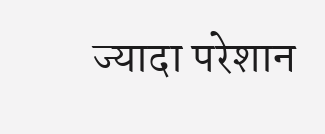ज्यादा परेशान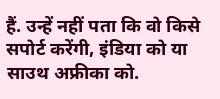हैं. उन्हें नहीं पता कि वो किसे सपोर्ट करेंगी, इंडिया को या साउथ अफ्रीका को.